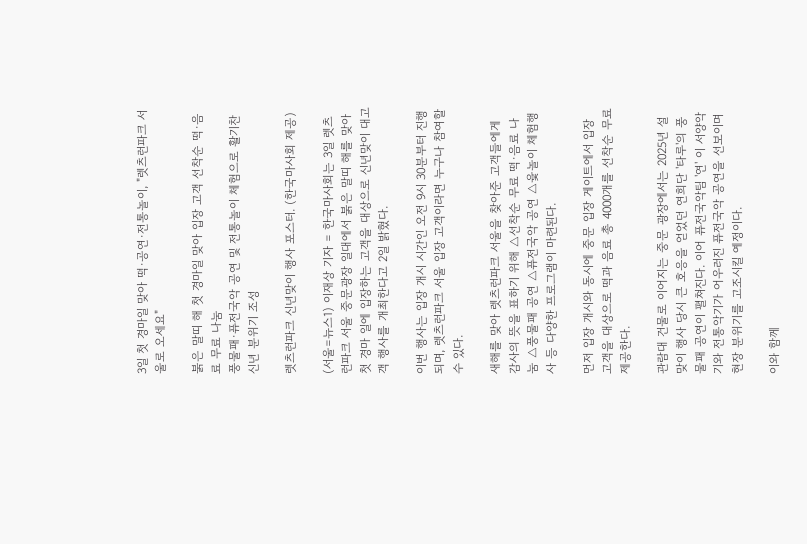3일 첫 경마일 맞아 떡·공연·전통놀이, "렛츠런파크 서울로 오세요"

붉은 말띠 해 첫 경마일 맞아 입장 고객 선착순 떡·음료 무료 나눔
풍물패·퓨전국악 공연 및 전통놀이 체험으로 활기찬 신년 분위기 조성

렛츠런파크 신년맞이 행사 포스터. (한국마사회 제공)

(서울=뉴스1) 이재상 기자 = 한국마사회는 3일 렛츠런파크 서울 중문광장 일대에서 붉은 말띠 해를 맞아 첫 경마 일에 입장하는 고객을 대상으로 신년맞이 대고객 행사를 개최한다고 2일 밝혔다.

이번 행사는 입장 개시 시간인 오전 9시 30분부터 진행되며, 렛츠런파크 서울 입장 고객이라면 누구나 참여할 수 있다.

새해를 맞아 렛츠런파크 서울을 찾아준 고객들에게 감사의 뜻을 표하기 위해 △선착순 무료 떡·음료 나눔 △풍물패 공연 △퓨전국악 공연 △윷놀이 체험행사 등 다양한 프로그램이 마련된다.

먼저 입장 개시와 동시에 중문 입장 게이트에서 입장 고객을 대상으로 떡과 음료 총 4000개를 선착순 무료 제공한다.

관람대 건물로 이어지는 중문 광장에서는 2025년 설맞이 행사 당시 큰 호응을 얻었던 연희단 '타루'의 풍물패 공연이 펼쳐진다. 이어 퓨전국악팀 '연' 이 서양악기와 전통악기가 어우러진 퓨전국악 공연을 선보이며 현장 분위기를 고조시킬 예정이다.

이와 함께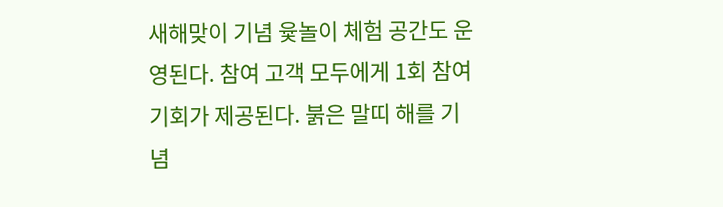새해맞이 기념 윷놀이 체험 공간도 운영된다. 참여 고객 모두에게 1회 참여 기회가 제공된다. 붉은 말띠 해를 기념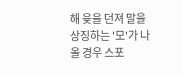해 윷을 던져 말을 상징하는 '모'가 나올 경우 스포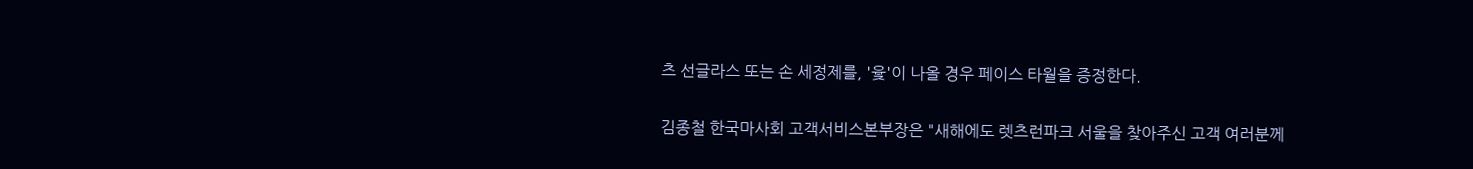츠 선글라스 또는 손 세정제를, '윷'이 나올 경우 페이스 타월을 증정한다.

김종철 한국마사회 고객서비스본부장은 "새해에도 렛츠런파크 서울을 찾아주신 고객 여러분께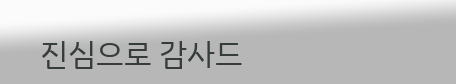진심으로 감사드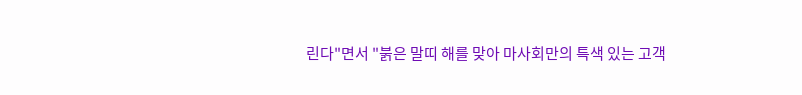린다"면서 "붉은 말띠 해를 맞아 마사회만의 특색 있는 고객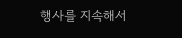행사를 지속해서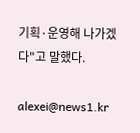기획·운영해 나가겠다"고 말했다.

alexei@news1.kr